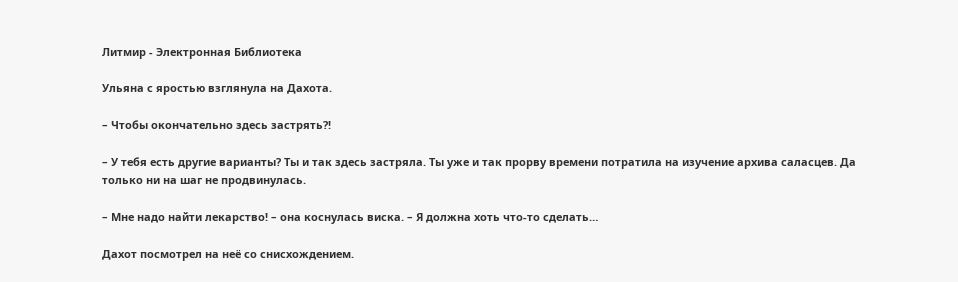Литмир - Электронная Библиотека

Ульяна с яростью взглянула на Дахота.

– Чтобы окончательно здесь застрять?!

– У тебя есть другие варианты? Ты и так здесь застряла. Ты уже и так прорву времени потратила на изучение архива саласцев. Да только ни на шаг не продвинулась.

– Мне надо найти лекарство! – она коснулась виска. – Я должна хоть что-то сделать…

Дахот посмотрел на неё со снисхождением.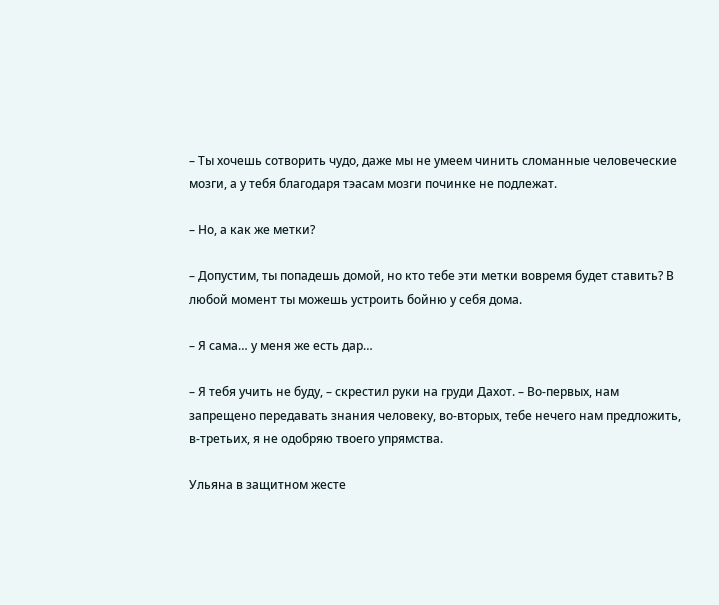– Ты хочешь сотворить чудо, даже мы не умеем чинить сломанные человеческие мозги, а у тебя благодаря тэасам мозги починке не подлежат.

– Но, а как же метки?

– Допустим, ты попадешь домой, но кто тебе эти метки вовремя будет ставить? В любой момент ты можешь устроить бойню у себя дома.

– Я сама… у меня же есть дар…

– Я тебя учить не буду, – скрестил руки на груди Дахот. – Во-первых, нам запрещено передавать знания человеку, во-вторых, тебе нечего нам предложить, в-третьих, я не одобряю твоего упрямства.

Ульяна в защитном жесте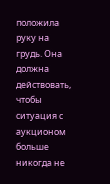положила руку на грудь. Она должна действовать, чтобы ситуация с аукционом больше никогда не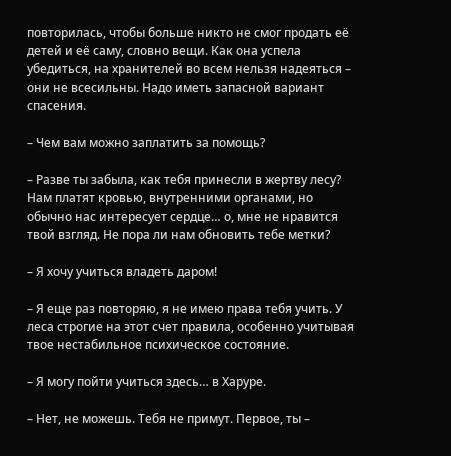повторилась, чтобы больше никто не смог продать её детей и её саму, словно вещи. Как она успела убедиться, на хранителей во всем нельзя надеяться – они не всесильны. Надо иметь запасной вариант спасения.

– Чем вам можно заплатить за помощь?

– Разве ты забыла, как тебя принесли в жертву лесу? Нам платят кровью, внутренними органами, но обычно нас интересует сердце… о, мне не нравится твой взгляд. Не пора ли нам обновить тебе метки?

– Я хочу учиться владеть даром!

– Я еще раз повторяю, я не имею права тебя учить. У леса строгие на этот счет правила, особенно учитывая твое нестабильное психическое состояние.

– Я могу пойти учиться здесь… в Харуре.

– Нет, не можешь. Тебя не примут. Первое, ты –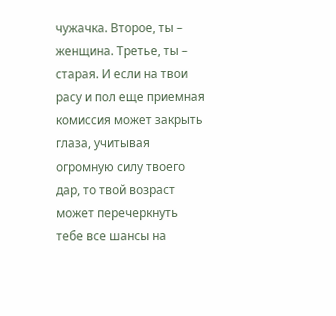чужачка. Второе, ты – женщина. Третье, ты – старая. И если на твои расу и пол еще приемная комиссия может закрыть глаза, учитывая огромную силу твоего дар, то твой возраст может перечеркнуть тебе все шансы на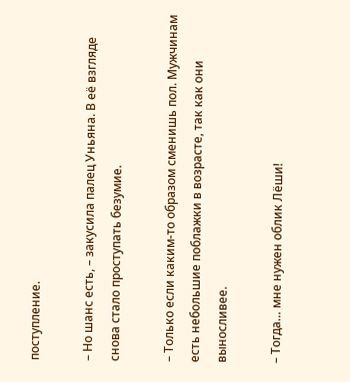поступление.

– Но шанс есть, – закусила палец Уньяна. В её взгляде снова стало проступать безумие.

– Только если каким-то образом сменишь пол. Мужчинам есть небольшие поблажки в возрасте, так как они выносливее.

– Тогда… мне нужен облик Лёши!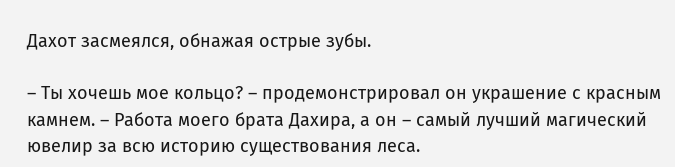Дахот засмеялся, обнажая острые зубы.

– Ты хочешь мое кольцо? – продемонстрировал он украшение с красным камнем. – Работа моего брата Дахира, а он – самый лучший магический ювелир за всю историю существования леса.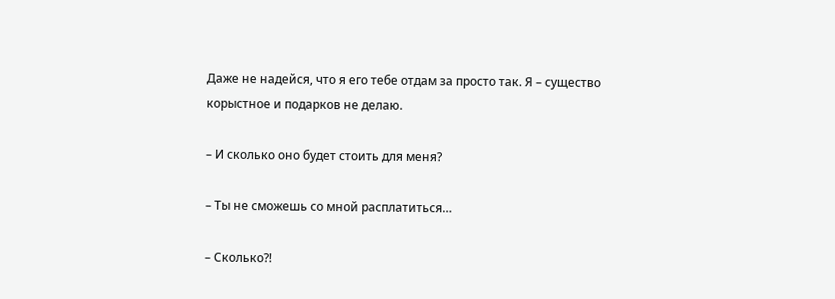Даже не надейся, что я его тебе отдам за просто так. Я – существо корыстное и подарков не делаю.

– И сколько оно будет стоить для меня?

– Ты не сможешь со мной расплатиться…

– Сколько?!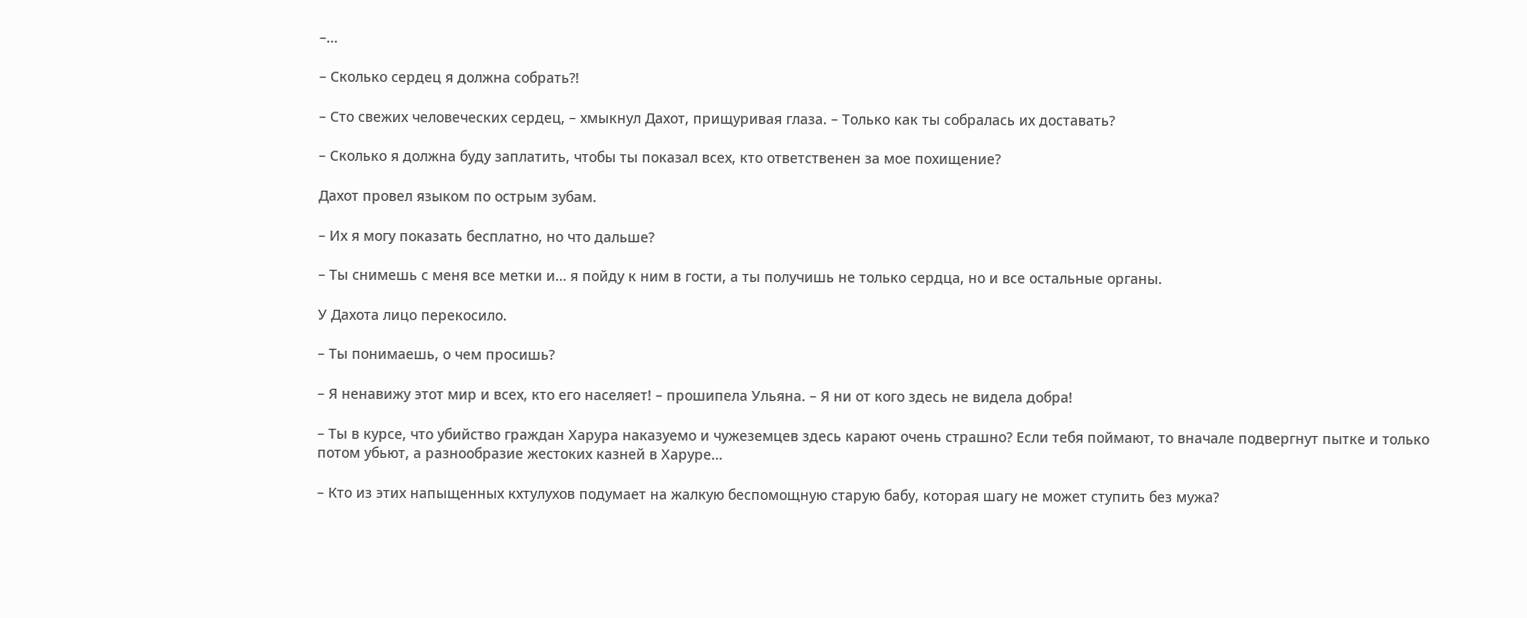–…

– Сколько сердец я должна собрать?!

– Сто свежих человеческих сердец, – хмыкнул Дахот, прищуривая глаза. – Только как ты собралась их доставать?

– Сколько я должна буду заплатить, чтобы ты показал всех, кто ответственен за мое похищение?

Дахот провел языком по острым зубам.

– Их я могу показать бесплатно, но что дальше?

– Ты снимешь с меня все метки и… я пойду к ним в гости, а ты получишь не только сердца, но и все остальные органы.

У Дахота лицо перекосило.

– Ты понимаешь, о чем просишь?

– Я ненавижу этот мир и всех, кто его населяет! – прошипела Ульяна. – Я ни от кого здесь не видела добра!

– Ты в курсе, что убийство граждан Харура наказуемо и чужеземцев здесь карают очень страшно? Если тебя поймают, то вначале подвергнут пытке и только потом убьют, а разнообразие жестоких казней в Харуре…

– Кто из этих напыщенных кхтулухов подумает на жалкую беспомощную старую бабу, которая шагу не может ступить без мужа?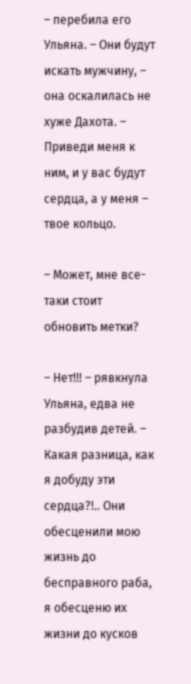– перебила его Ульяна. – Они будут искать мужчину, – она оскалилась не хуже Дахота. – Приведи меня к ним, и у вас будут сердца, а у меня – твое кольцо.

– Может, мне все-таки стоит обновить метки?

– Нет!!! – рявкнула Ульяна, едва не разбудив детей. – Какая разница, как я добуду эти сердца?!.. Они обесценили мою жизнь до бесправного раба, я обесценю их жизни до кусков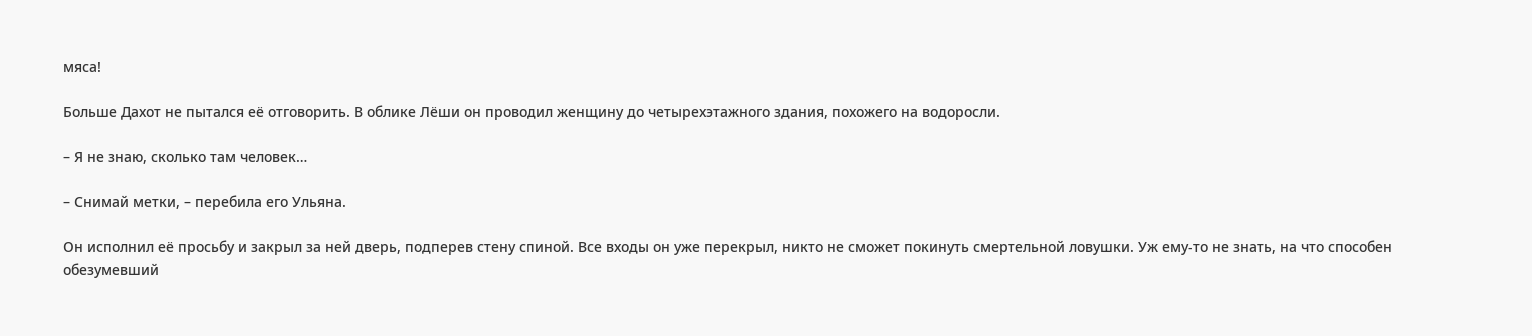мяса!

Больше Дахот не пытался её отговорить. В облике Лёши он проводил женщину до четырехэтажного здания, похожего на водоросли.

– Я не знаю, сколько там человек…

– Снимай метки, – перебила его Ульяна.

Он исполнил её просьбу и закрыл за ней дверь, подперев стену спиной. Все входы он уже перекрыл, никто не сможет покинуть смертельной ловушки. Уж ему-то не знать, на что способен обезумевший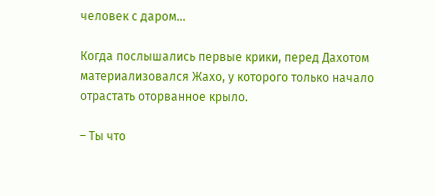человек с даром…

Когда послышались первые крики, перед Дахотом материализовался Жахо, у которого только начало отрастать оторванное крыло.

– Ты что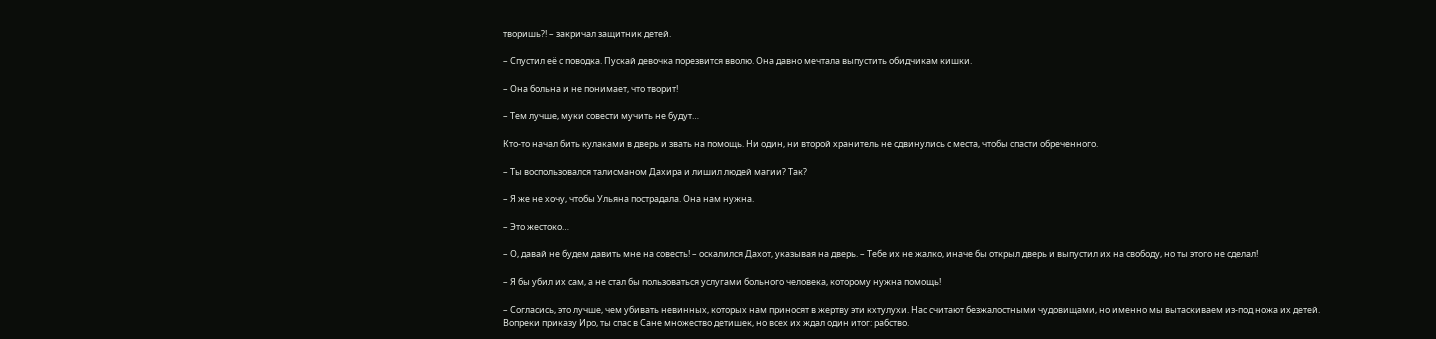творишь?! – закричал защитник детей.

– Спустил её с поводка. Пускай девочка порезвится вволю. Она давно мечтала выпустить обидчикам кишки.

– Она больна и не понимает, что творит!

– Тем лучше, муки совести мучить не будут…

Кто-то начал бить кулаками в дверь и звать на помощь. Ни один, ни второй хранитель не сдвинулись с места, чтобы спасти обреченного.

– Ты воспользовался талисманом Дахира и лишил людей магии? Так?

– Я же не хочу, чтобы Ульяна пострадала. Она нам нужна.

– Это жестоко…

– О, давай не будем давить мне на совесть! – оскалился Дахот, указывая на дверь. – Тебе их не жалко, иначе бы открыл дверь и выпустил их на свободу, но ты этого не сделал!

– Я бы убил их сам, а не стал бы пользоваться услугами больного человека, которому нужна помощь!

– Согласись, это лучше, чем убивать невинных, которых нам приносят в жертву эти кхтулухи. Нас считают безжалостными чудовищами, но именно мы вытаскиваем из-под ножа их детей. Вопреки приказу Иро, ты спас в Сане множество детишек, но всех их ждал один итог: рабство.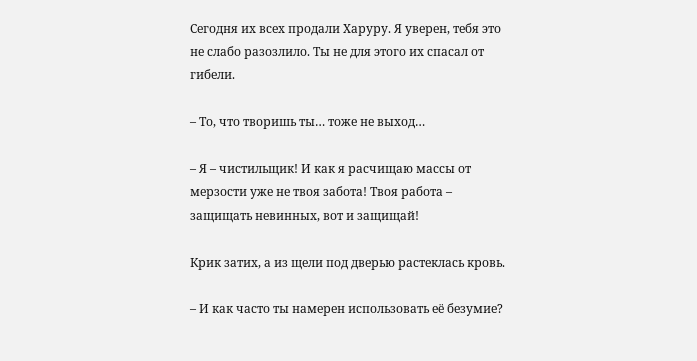Сегодня их всех продали Харуру. Я уверен, тебя это не слабо разозлило. Ты не для этого их спасал от гибели.

– То, что творишь ты… тоже не выход…

– Я – чистильщик! И как я расчищаю массы от мерзости уже не твоя забота! Твоя работа – защищать невинных, вот и защищай!

Крик затих, а из щели под дверью растеклась кровь.

– И как часто ты намерен использовать её безумие?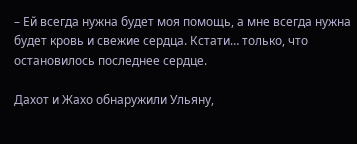– Ей всегда нужна будет моя помощь, а мне всегда нужна будет кровь и свежие сердца. Кстати… только, что остановилось последнее сердце.

Дахот и Жахо обнаружили Ульяну,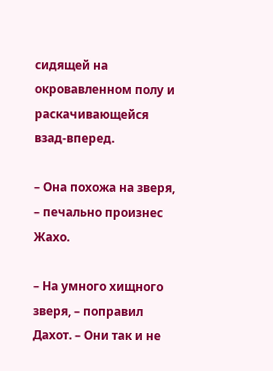сидящей на окровавленном полу и раскачивающейся взад-вперед.

– Она похожа на зверя, – печально произнес Жахо.

– На умного хищного зверя, – поправил Дахот. – Они так и не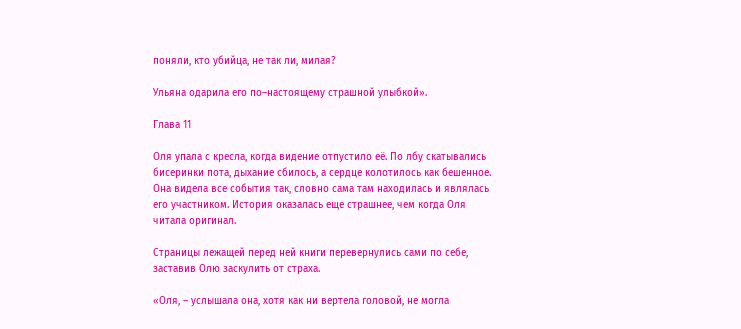поняли, кто убийца, не так ли, милая?

Ульяна одарила его по–настоящему страшной улыбкой».

Глава 11

Оля упала с кресла, когда видение отпустило её. По лбу скатывались бисеринки пота, дыхание сбилось, а сердце колотилось как бешенное. Она видела все события так, словно сама там находилась и являлась его участником. История оказалась еще страшнее, чем когда Оля читала оригинал.

Страницы лежащей перед ней книги перевернулись сами по себе, заставив Олю заскулить от страха.

«Оля, – услышала она, хотя как ни вертела головой, не могла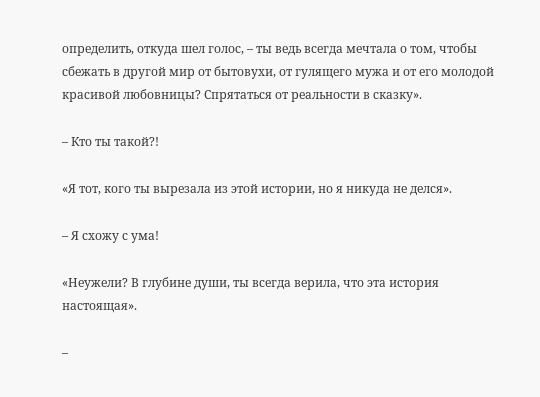определить, откуда шел голос, – ты ведь всегда мечтала о том, чтобы сбежать в другой мир от бытовухи, от гулящего мужа и от его молодой красивой любовницы? Спрятаться от реальности в сказку».

– Кто ты такой?!

«Я тот, кого ты вырезала из этой истории, но я никуда не делся».

– Я схожу с ума!

«Неужели? В глубине души, ты всегда верила, что эта история настоящая».

–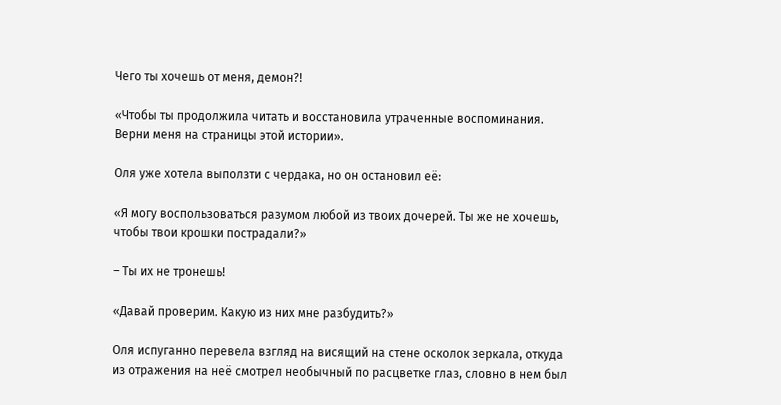Чего ты хочешь от меня, демон?!

«Чтобы ты продолжила читать и восстановила утраченные воспоминания. Верни меня на страницы этой истории».

Оля уже хотела выползти с чердака, но он остановил её:

«Я могу воспользоваться разумом любой из твоих дочерей. Ты же не хочешь, чтобы твои крошки пострадали?»

– Ты их не тронешь!

«Давай проверим. Какую из них мне разбудить?»

Оля испуганно перевела взгляд на висящий на стене осколок зеркала, откуда из отражения на неё смотрел необычный по расцветке глаз, словно в нем был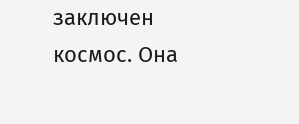заключен космос. Она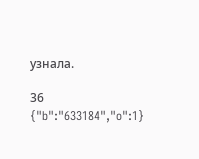узнала.

36
{"b":"633184","o":1}